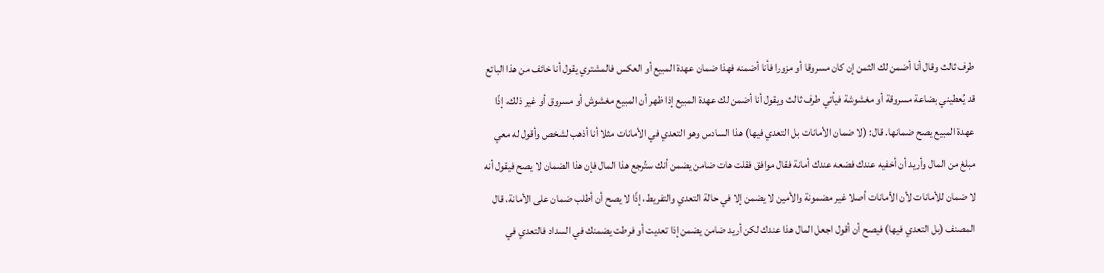طرف ثالث وقال أنا أضمن لك الثمن إن كان مسروقا أو مزورا فأنا أضمنه فهذا ضمان عهدة المبيع أو العكس فالمشتري يقول أنا خائف من هذا البائع قد يُعطيني بضاعة مسروقة أو مغشوشة فيأتي طرف ثالث ويقول أنا أضمن لك عهدة المبيع إذا ظهر أن المبيع مغشوش أو مسروق أو غير ذلك، إذًا عهدة المبيع يصح ضمانها. قال: (لا ضمان الأمانات بل التعدي فيها) هذا السادس وهو التعدي في الأمانات مثلا أنا أذهب لشخص وأقول له معي مبلغ من المال وأريد أن أخفيه عندك فضعه عندك أمانة فقال موافق فقلت هات ضامن يضمن أنك ستُرجع هذا المال فإن هذا الضمان لا يصح فيقول أنه لا ضمان للأمانات لأن الأمانات أصلا غير مضمونة والأمين لا يضمن إلا في حالة التعدي والتفريط، إذًا لا يصح أن أطلب ضمان على الأمانة، قال المصنف (بل التعدي فيها) فيصح أن أقول اجعل المال هذا عندك لكن أريد ضامن يضمن إذا تعديت أو فرطت يضمنك في السداد فالتعدي في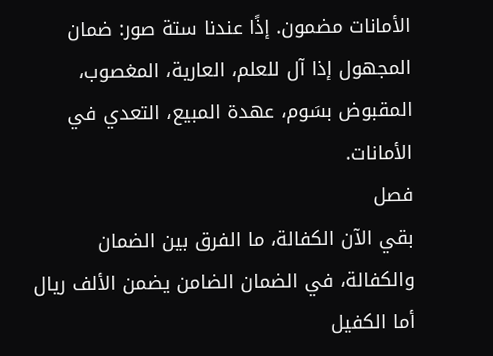الأمانات مضمون. إذًا عندنا ستة صور: ضمان المجهول إذا آل للعلم، العارية، المغصوب، المقبوض بسَوم، عهدة المبيع، التعدي في الأمانات.
فصل
بقي الآن الكفالة، ما الفرق بين الضمان والكفالة، في الضمان الضامن يضمن الألف ريال أما الكفيل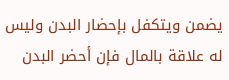يضمن ويتكفل بإحضار البدن وليس له علاقة بالمال فإن أحضر البدن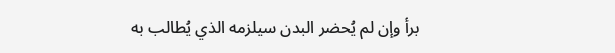برأ وإن لم يُحضر البدن سيلزمه الذي يُطالب به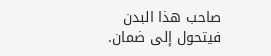صاحب هذا البدن فيتحول إلى ضمان.